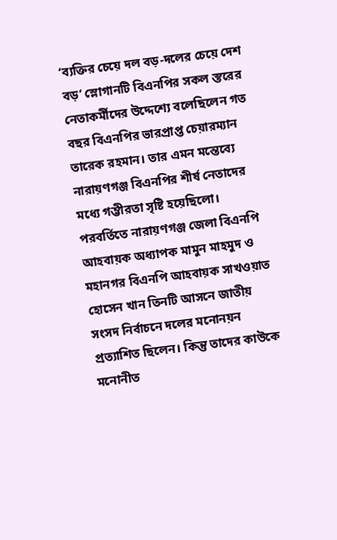‘ব্যক্তির চেয়ে দল বড়-দলের চেয়ে দেশ বড়’ স্লোগানটি বিএনপির সকল স্তরের নেতাকর্মীদের উদ্দেশ্যে বলেছিলেন গত বছর বিএনপির ভারপ্রাপ্ত চেয়ারম্যান তারেক রহমান। তার এমন মন্তেব্যে নারায়ণগঞ্জ বিএনপির শীর্ষ নেতাদের মধ্যে গম্ভীরতা সৃষ্টি হয়েছিলো। পরবর্তিতে নারায়ণগঞ্জ জেলা বিএনপি আহবায়ক অধ্যাপক মামুন মাহমুদ ও মহানগর বিএনপি আহবায়ক সাখওয়াত হোসেন খান তিনটি আসনে জাতীয় সংসদ নির্বাচনে দলের মনোনয়ন প্রত্যাশিত ছিলেন। কিন্তু তাদের কাউকে মনোনীত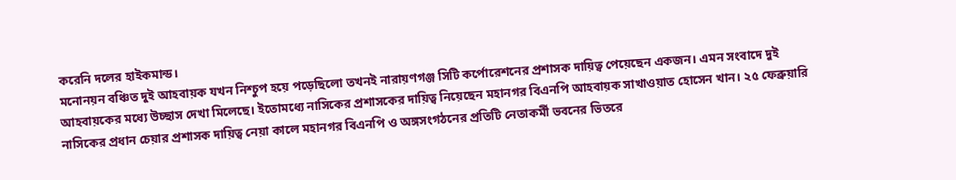করেনি দলের হাইকমান্ড।
মনোনয়ন বঞ্চিত দুই আহবায়ক যখন নিশ্চুপ হয়ে পড়েছিলো তখনই নারায়ণগঞ্জ সিটি কর্পোরেশনের প্রশাসক দায়িত্ব পেয়েছেন একজন। এমন সংবাদে দুই আহবায়কের মধ্যে উচ্ছাস দেখা মিলেছে। ইতোমধ্যে নাসিকের প্রশাসকের দায়িত্ব নিয়েছেন মহানগর বিএনপি আহবায়ক সাখাওয়াত হোসেন খান। ২৫ ফেব্রুয়ারি নাসিকের প্রধান চেয়ার প্রশাসক দায়িত্ব নেয়া কালে মহানগর বিএনপি ও অঙ্গসংগঠনের প্রতিটি নেতাকর্মী ভবনের ভিতরে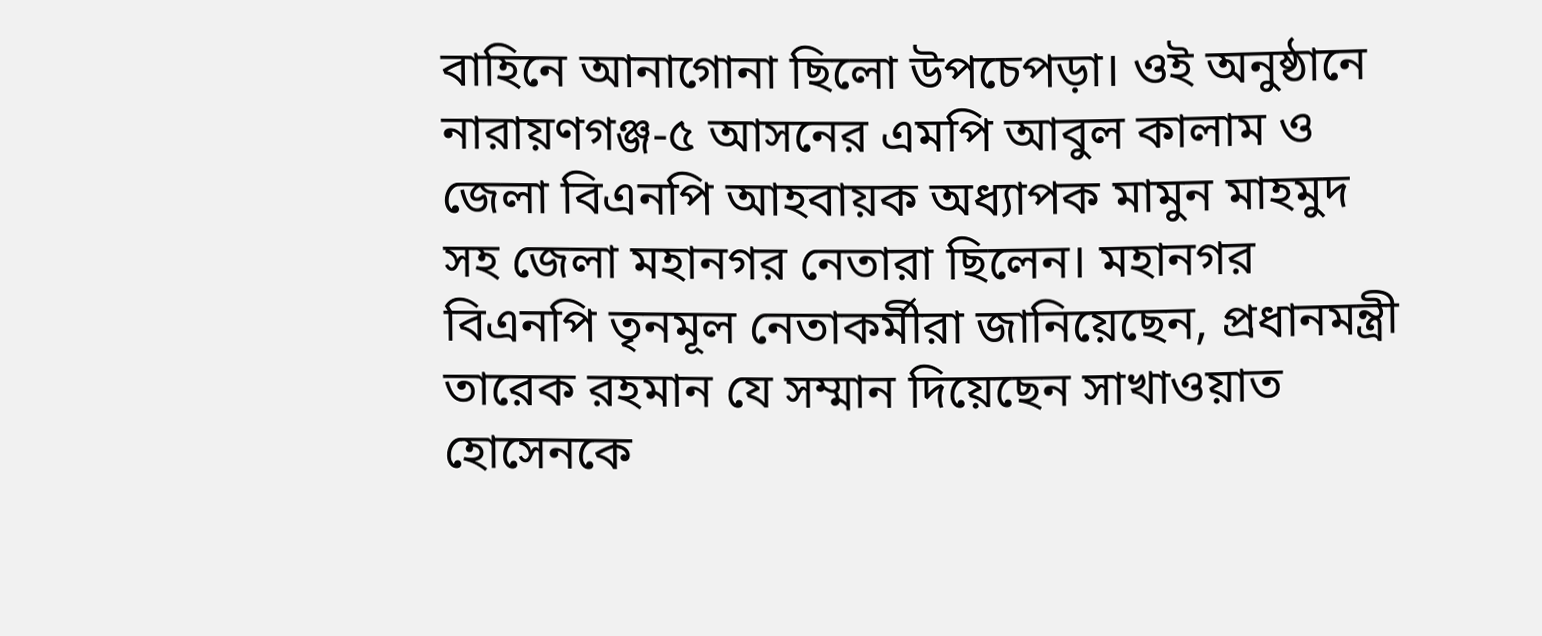বাহিনে আনাগোনা ছিলো উপচেপড়া। ওই অনুষ্ঠানে নারায়ণগঞ্জ-৫ আসনের এমপি আবুল কালাম ও জেলা বিএনপি আহবায়ক অধ্যাপক মামুন মাহমুদ সহ জেলা মহানগর নেতারা ছিলেন। মহানগর বিএনপি তৃনমূল নেতাকর্মীরা জানিয়েছেন, প্রধানমন্ত্রী তারেক রহমান যে সম্মান দিয়েছেন সাখাওয়াত হোসেনকে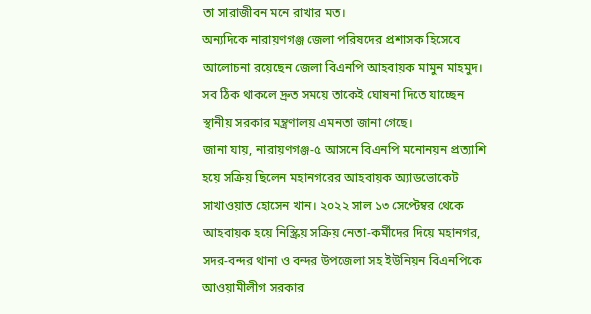তা সারাজীবন মনে রাখার মত।
অন্যদিকে নারায়ণগঞ্জ জেলা পরিষদের প্রশাসক হিসেবে আলোচনা রয়েছেন জেলা বিএনপি আহবায়ক মামুন মাহমুদ। সব ঠিক থাকলে দ্রুত সময়ে তাকেই ঘোষনা দিতে যাচ্ছেন স্থানীয় সরকার মন্ত্রণালয় এমনতা জানা গেছে।
জানা যায়, নারায়ণগঞ্জ-৫ আসনে বিএনপি মনোনয়ন প্রত্যাশি হয়ে সক্রিয় ছিলেন মহানগরের আহবায়ক অ্যাডভোকেট সাখাওয়াত হোসেন খান। ২০২২ সাল ১৩ সেপ্টেম্বর থেকে আহবায়ক হয়ে নিস্ক্রিয় সক্রিয় নেতা-কর্মীদের দিয়ে মহানগর, সদর-বন্দর থানা ও বন্দর উপজেলা সহ ইউনিয়ন বিএনপিকে আওয়ামীলীগ সরকার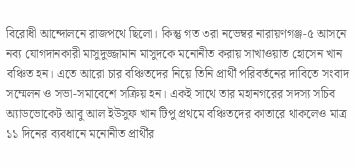বিরোধী আন্দোলনে রাজপথে ছিলো। কিন্তু গত ৩রা নভেম্বর নারায়ণগঞ্জ-৫ আসনে নব্য যোগদানকারী মাসুদুজ্জামান মাসুদকে মনোনীত করায় সাখাওয়াত হোসেন খান বঞ্চিত হন। এতে আরো চার বঞ্চিতদের নিয়ে তিনি প্রার্থী পরিবর্তনের দাবিতে সংবাদ সম্মেলন ও সভা-সমাবেশে সক্রিয় হন। একই সাথে তার মহানগরের সদস্য সচিব অ্যাডভোকেট আবু আল ইউসুফ খান টিপু প্রথমে বঞ্চিতদের কাতারে থাকলেও মাত্র ১১ দিনের ব্যবধানে মনোনীত প্রার্থীর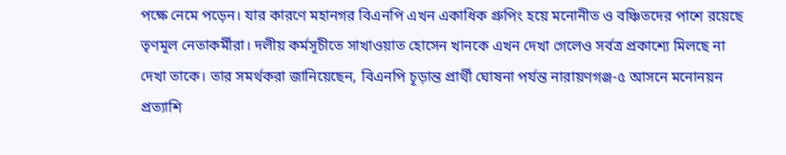পক্ষে নেমে পড়েন। যার কারণে মহানগর বিএনপি এখন একাধিক গ্রুপিং হয়ে মনোনীত ও বঞ্চিতদের পাশে রয়েছে তৃণমূল নেতাকর্মীরা। দলীয় কর্মসূচীতে সাখাওয়াত হোসেন খানকে এখন দেখা গেলেও সর্বত্র প্রকাশ্যে মিলছে না দেখা তাকে। তার সমর্থকরা জানিয়েছেন, বিএনপি চূড়ান্ত প্রার্থী ঘোষনা পর্যন্ত নারায়ণগঞ্জ-৫ আসনে মনোনয়ন প্রত্যাশি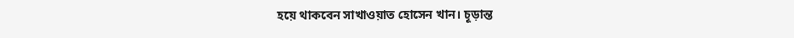হয়ে থাকবেন সাখাওয়াত হোসেন খান। চূড়ান্ত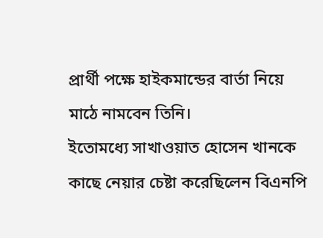প্রার্থী পক্ষে হাইকমান্ডের বার্তা নিয়ে মাঠে নামবেন তিনি।
ইতোমধ্যে সাখাওয়াত হোসেন খানকে কাছে নেয়ার চেষ্টা করেছিলেন বিএনপি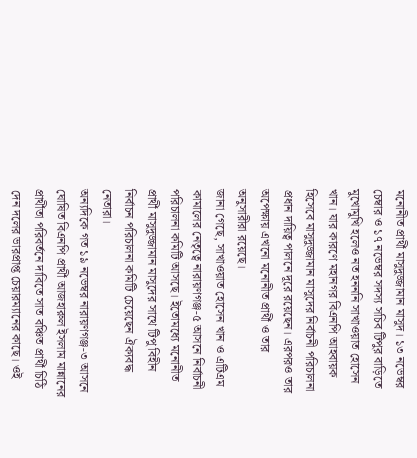মনোনীত প্রার্থী মাসুদুজ্জামান মাসুদ। ১৩ নভেম্বর চেম্বার ও ১৭ নভেম্বর সদস্য সচিব টিপুর বাড়িতে মুখোমুখি হলেও নত হনননি সাখাওয়াত হোসেন খান। যার কারণে মহানগর বিএনপি আহবায়ক হিসেবে মাসুদুজ্জামান মাসুদের নির্বাচনী পরিচালনা প্রধান দায়িত্ব পালনে দূরে রয়েছেন। এরপরও তার অপেক্ষায় এখনো মনোনীত প্রার্থী ও তার অনুসারীরা রয়েছে।
জানা গেছে, সাখাওয়াত হোসেন খান ও এটিএম কামালের নেতৃত্বে নারায়ণগঞ্জ-৫ আসনে নির্বাচনী পরিচালনা কমিটি আসছে। ইতোমধ্যে মনোনীত প্রার্থী মাসুদুজ্জামান মাসুদের সাথে টিপু বিহীন নির্বাচন পরিচালনা কমিটি চেয়েছেন ঐক্যবদ্ধ নেতারা।
অন্যদিকে গত ১৯ নভেম্বর নারায়ণগঞ্জ-৩ আসনে ঘোষিত বিএনপি প্রার্থী আজহারুল ইসলাম মান্নানের প্রার্থীতা পরিবর্তনে দাবিতে সাত বঞ্চিত প্রার্থী চিঠি দেন দলের ভারপ্রাপ্ত চেয়ারম্যানের কাছে। ওই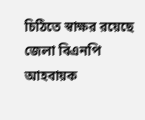চিঠিতে স্বাক্ষর রয়েছে জেলা বিএনপি আহবায়ক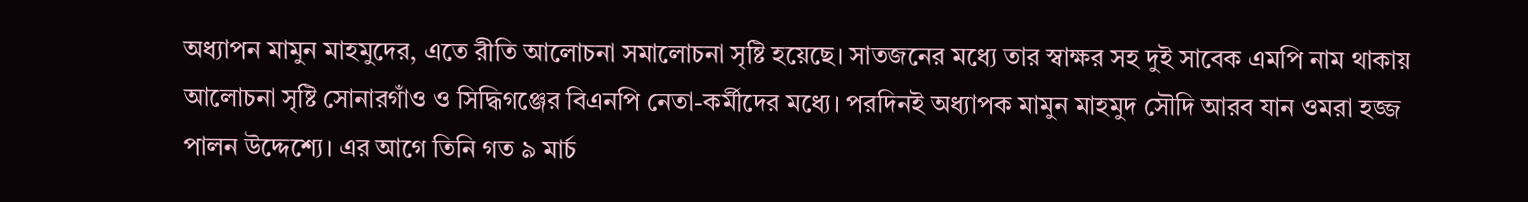অধ্যাপন মামুন মাহমুদের, এতে রীতি আলোচনা সমালোচনা সৃষ্টি হয়েছে। সাতজনের মধ্যে তার স্বাক্ষর সহ দুই সাবেক এমপি নাম থাকায় আলোচনা সৃষ্টি সোনারগাঁও ও সিদ্ধিগঞ্জের বিএনপি নেতা-কর্মীদের মধ্যে। পরদিনই অধ্যাপক মামুন মাহমুদ সৌদি আরব যান ওমরা হজ্জ পালন উদ্দেশ্যে। এর আগে তিনি গত ৯ মার্চ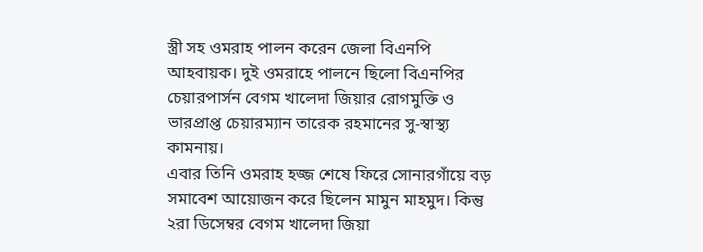স্ত্রী সহ ওমরাহ পালন করেন জেলা বিএনপি আহবায়ক। দুই ওমরাহে পালনে ছিলো বিএনপির চেয়ারপার্সন বেগম খালেদা জিয়ার রোগমুক্তি ও ভারপ্রাপ্ত চেয়ারম্যান তারেক রহমানের সু-স্বাস্থ্য কামনায়।
এবার তিনি ওমরাহ হজ্জ শেষে ফিরে সোনারগাঁয়ে বড় সমাবেশ আয়োজন করে ছিলেন মামুন মাহমুদ। কিন্তু ২রা ডিসেম্বর বেগম খালেদা জিয়া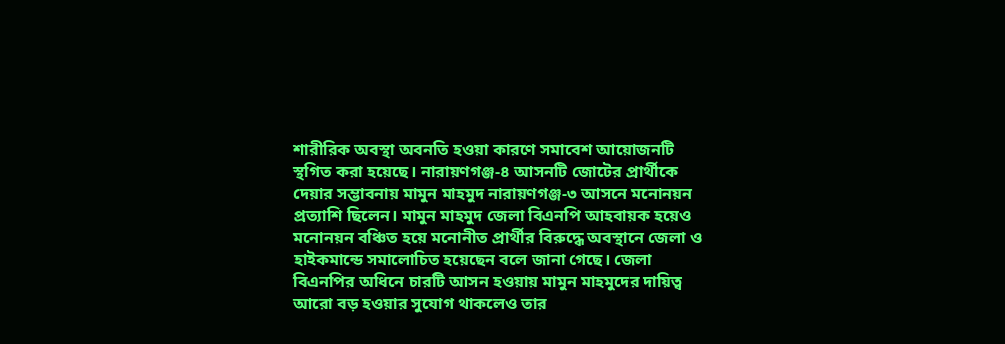শারীরিক অবস্থা অবনতি হওয়া কারণে সমাবেশ আয়োজনটি স্থগিত করা হয়েছে। নারায়ণগঞ্জ-৪ আসনটি জোটের প্রার্থীকে দেয়ার সম্ভাবনায় মামুন মাহমুদ নারায়ণগঞ্জ-৩ আসনে মনোনয়ন প্রত্যাশি ছিলেন। মামুন মাহমুদ জেলা বিএনপি আহবায়ক হয়েও মনোনয়ন বঞ্চিত হয়ে মনোনীত প্রার্থীর বিরুদ্ধে অবস্থানে জেলা ও হাইকমান্ডে সমালোচিত হয়েছেন বলে জানা গেছে। জেলা বিএনপির অধিনে চারটি আসন হওয়ায় মামুন মাহমুদের দায়িত্ব আরো বড় হওয়ার সুযোগ থাকলেও তার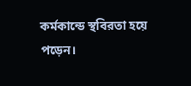কর্মকান্ডে স্থবিরতা হয়ে পড়েন।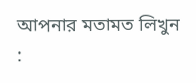আপনার মতামত লিখুন :